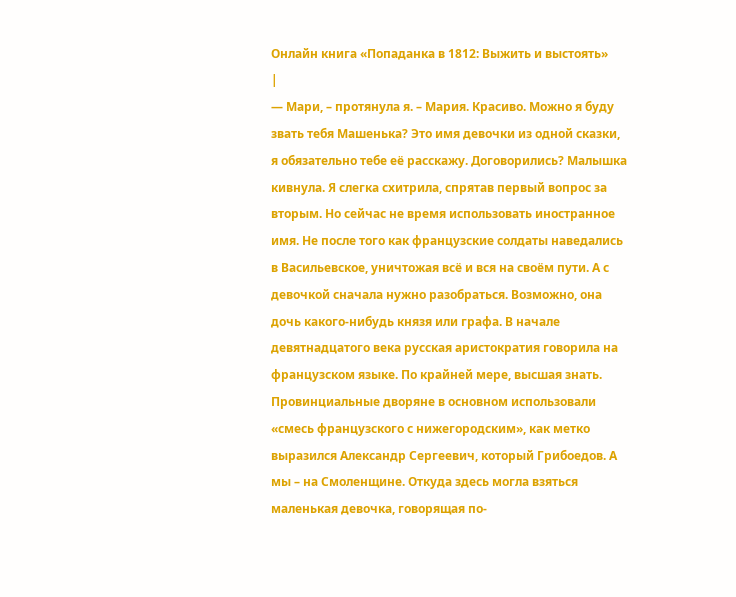Онлайн книга «Попаданка в 1812: Выжить и выстоять»
|
— Мари, – протянула я. – Мария. Красиво. Можно я буду звать тебя Машенька? Это имя девочки из одной сказки, я обязательно тебе её расскажу. Договорились? Малышка кивнула. Я слегка схитрила, спрятав первый вопрос за вторым. Но сейчас не время использовать иностранное имя. Не после того как французские солдаты наведались в Васильевское, уничтожая всё и вся на своём пути. А с девочкой сначала нужно разобраться. Возможно, она дочь какого-нибудь князя или графа. В начале девятнадцатого века русская аристократия говорила на французском языке. По крайней мере, высшая знать. Провинциальные дворяне в основном использовали «смесь французского с нижегородским», как метко выразился Александр Сергеевич, который Грибоедов. А мы – на Смоленщине. Откуда здесь могла взяться маленькая девочка, говорящая по-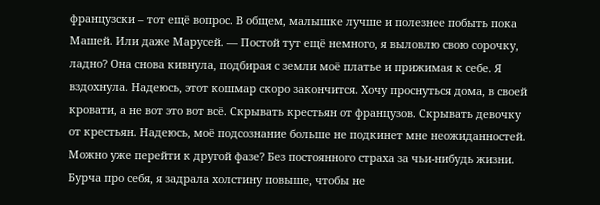французски – тот ещё вопрос. В общем, малышке лучше и полезнее побыть пока Машей. Или даже Марусей. — Постой тут ещё немного, я выловлю свою сорочку, ладно? Она снова кивнула, подбирая с земли моё платье и прижимая к себе. Я вздохнула. Надеюсь, этот кошмар скоро закончится. Хочу проснуться дома, в своей кровати, а не вот это вот всё. Скрывать крестьян от французов. Скрывать девочку от крестьян. Надеюсь, моё подсознание больше не подкинет мне неожиданностей. Можно уже перейти к другой фазе? Без постоянного страха за чьи-нибудь жизни. Бурча про себя, я задрала холстину повыше, чтобы не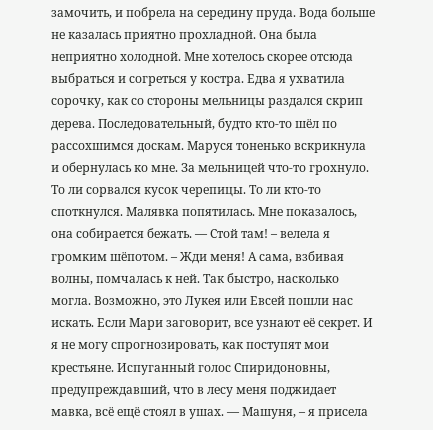замочить, и побрела на середину пруда. Вода больше не казалась приятно прохладной. Она была неприятно холодной. Мне хотелось скорее отсюда выбраться и согреться у костра. Едва я ухватила сорочку, как со стороны мельницы раздался скрип дерева. Последовательный, будто кто-то шёл по рассохшимся доскам. Маруся тоненько вскрикнула и обернулась ко мне. За мельницей что-то грохнуло. То ли сорвался кусок черепицы. То ли кто-то споткнулся. Малявка попятилась. Мне показалось, она собирается бежать. — Стой там! – велела я громким шёпотом. – Жди меня! А сама, взбивая волны, помчалась к ней. Так быстро, насколько могла. Возможно, это Лукея или Евсей пошли нас искать. Если Мари заговорит, все узнают её секрет. И я не могу спрогнозировать, как поступят мои крестьяне. Испуганный голос Спиридоновны, предупреждавший, что в лесу меня поджидает мавка, всё ещё стоял в ушах. — Машуня, – я присела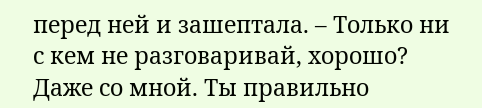перед ней и зашептала. – Только ни с кем не разговаривай, хорошо? Даже со мной. Ты правильно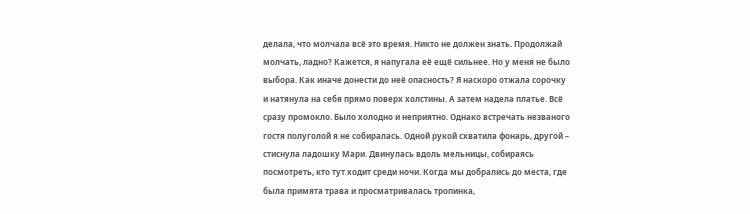делала, что молчала всё это время. Никто не должен знать. Продолжай молчать, ладно? Кажется, я напугала её ещё сильнее. Но у меня не было выбора. Как иначе донести до неё опасность? Я наскоро отжала сорочку и натянула на себя прямо поверх холстины. А затем надела платье. Всё сразу промокло. Было холодно и неприятно. Однако встречать незваного гостя полуголой я не собиралась. Одной рукой схватила фонарь, другой – стиснула ладошку Мари. Двинулась вдоль мельницы, собираясь посмотреть, кто тут ходит среди ночи. Когда мы добрались до места, где была примята трава и просматривалась тропинка,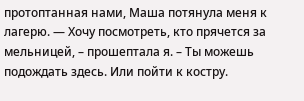протоптанная нами, Маша потянула меня к лагерю. — Хочу посмотреть, кто прячется за мельницей, – прошептала я. – Ты можешь подождать здесь. Или пойти к костру.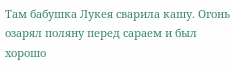Там бабушка Лукея сварила кашу. Огонь озарял поляну перед сараем и был хорошо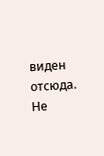виден отсюда. Не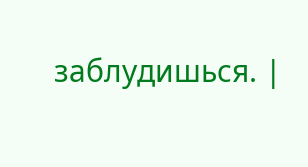заблудишься. |